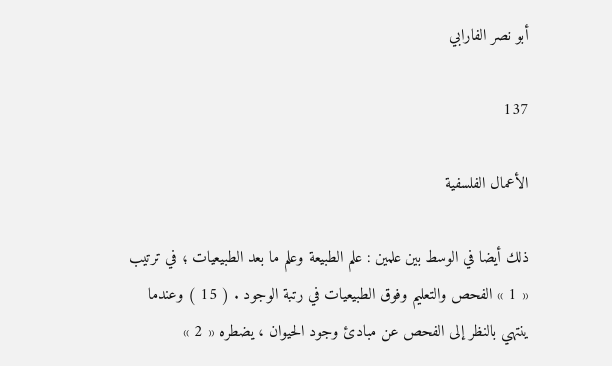أبو نصر الفارابي

137

الأعمال الفلسفية

ذلك أيضا في الوسط بين علمين : علم الطبيعة وعلم ما بعد الطبيعيات ؛ في ترتيب « 1 » الفحص والتعليم وفوق الطبيعيات في رتبة الوجود . ( 15 ) وعندما ينتهي بالنظر إلى الفحص عن مبادئ وجود الحيوان ، يضطره « 2 »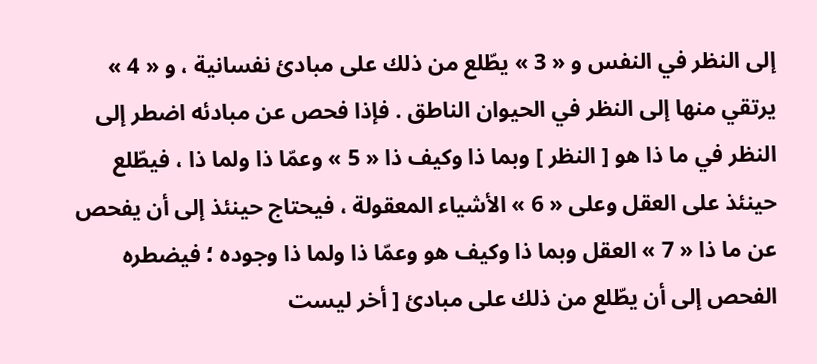إلى النظر في النفس و « 3 » يطّلع من ذلك على مبادئ نفسانية ، و « 4 » يرتقي منها إلى النظر في الحيوان الناطق . فإذا فحص عن مبادئه اضطر إلى النظر في ما ذا هو [ النظر ] وبما ذا وكيف ذا « 5 » وعمّا ذا ولما ذا ، فيطّلع حينئذ على العقل وعلى « 6 » الأشياء المعقولة ، فيحتاج حينئذ إلى أن يفحص عن ما ذا « 7 » العقل وبما ذا وكيف هو وعمّا ذا ولما ذا وجوده ؛ فيضطره الفحص إلى أن يطّلع من ذلك على مبادئ [ أخر ليست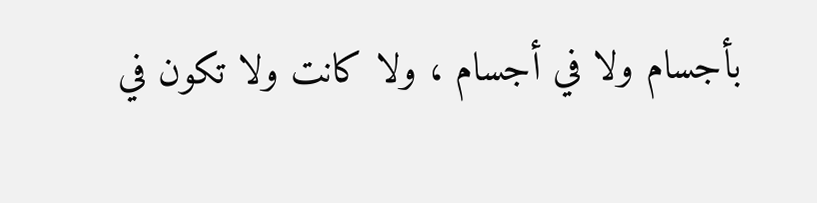بأجسام ولا في أجسام ، ولا كانت ولا تكون في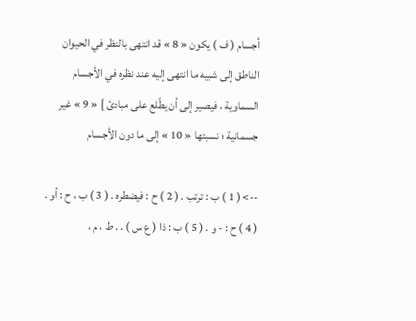أجسام ( ف ) يكون « 8 » قد انتهى بالنظر في الحيوان الناطق إلى شبيه ما انتهى إليه عند نظره في الأجسام السماوية ، فيصير إلى أن يطّلع على مبادئ ] « 9 » غير جسمانية ؛ نسبتها « 10 » إلى ما دون الأجسام

--> ( 1 ) ب : ترتب . ( 2 ) ح : فيضطره . ( 3 ) ب ، ح : أو . ( 4 ) ح : - و . ( 5 ) ب : ذا ( ع س ) . . ط ، م ،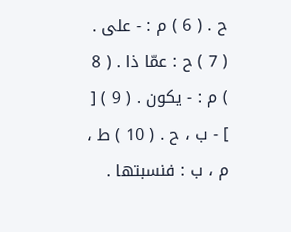ح . ( 6 ) م : - على . ( 7 ) ح : عمّا ذا . ( 8 ) م : - يكون . ( 9 ) [ ] - ب ، ح . ( 10 ) ط ، م ، ب : فنسبتها .